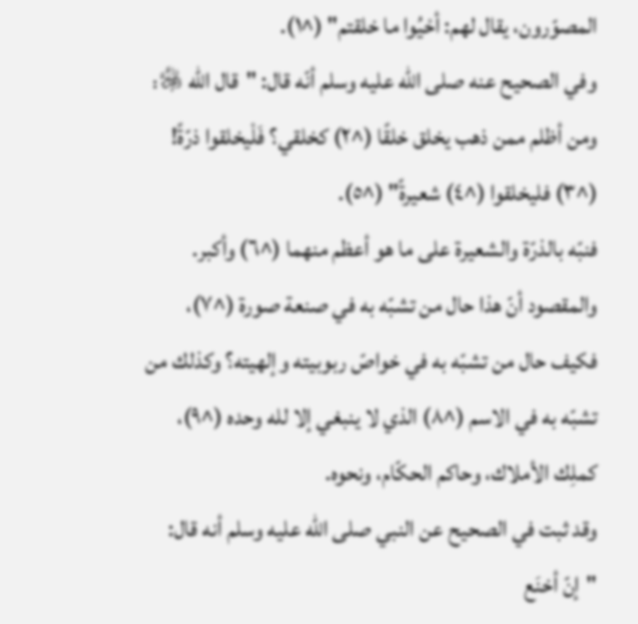المصوّرون، يقال لهم: أحْيُوا ما خلقتم" (^١).
وفي الصحيح عنه صلى الله عليه وسلم أنّه قال: "قال الله ﷿: ومن أظلم ممن ذهب يخلق خلقًا (^٢) كخلقي؟ فَلْيخلقوا ذرّةً! (^٣) فليخلقوا (^٤) شعيرةً" (^٥).
فنبّه بالذرّة والشعيرة على ما هو أعظم منهما (^٦) وأكبر.
والمقصود أنّ هذا حال من تشبّه به في صنعة صورة (^٧)، فكيف حال من تشبّه به في خواصّ ربوبيته وإلهيته؟ وكذلك من تشبّه به في الاسم (^٨) الذي لا ينبغي إلا لله وحده (^٩)، كملِك الأملاك، وحاكم الحكّام، ونحوه.
وقد ثبت في الصحيح عن النبي صلى الله عليه وسلم أنه قال: "إنّ أخنَع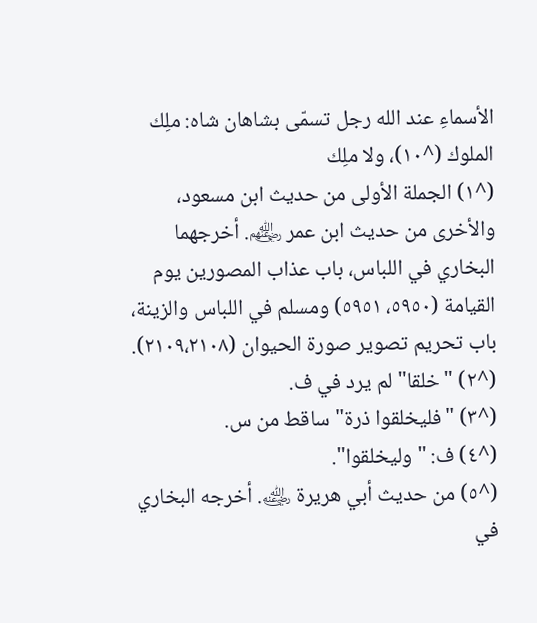الأسماءِ عند الله رجل تسمّى بشاهان شاه: ملِك الملوك (^١٠)، ولا ملِك
(^١) الجملة الأولى من حديث ابن مسعود، والأخرى من حديث ابن عمر ﵃. أخرجهما البخاري في اللباس، باب عذاب المصورين يوم القيامة (٥٩٥٠، ٥٩٥١) ومسلم في اللباس والزينة، باب تحريم تصوير صورة الحيوان (٢١٠٩،٢١٠٨).
(^٢) "خلقا" لم يرد في ف.
(^٣) "فليخلقوا ذرة" ساقط من س.
(^٤) ف: "وليخلقوا".
(^٥) من حديث أبي هريرة ﵁. أخرجه البخاري في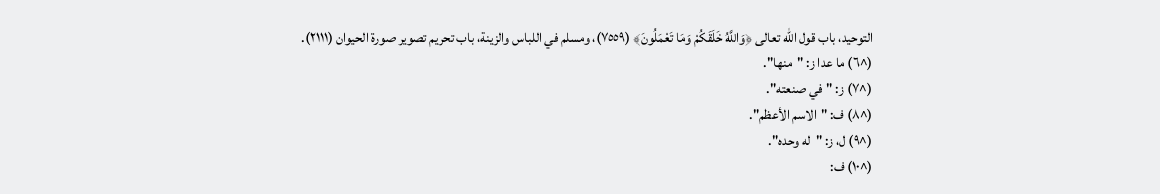التوحيد، باب قول الله تعالى ﴿وَاللَّهُ خَلَقَكُمْ وَمَا تَعْمَلُونَ﴾ (٧٥٥٩)، ومسلم في اللباس والزينة، باب تحريم تصوير صورة الحيوان (٢١١١).
(^٦) ما عدا ز: "منها".
(^٧) ز: "في صنعته".
(^٨) ف: "الاسم الأعظم".
(^٩) ل، ز: "له وحده".
(^١٠) ف: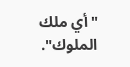"أي ملك الملوك".